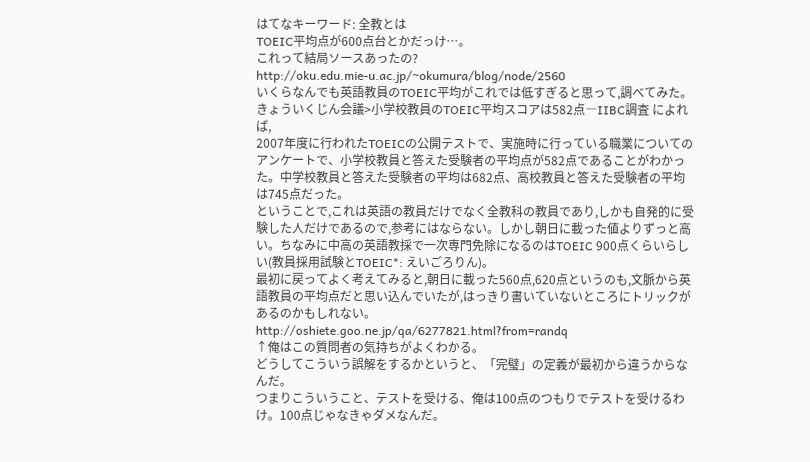はてなキーワード: 全教とは
TOEIC平均点が600点台とかだっけ…。
これって結局ソースあったの?
http://oku.edu.mie-u.ac.jp/~okumura/blog/node/2560
いくらなんでも英語教員のTOEIC平均がこれでは低すぎると思って,調べてみた。 きょういくじん会議>小学校教員のTOEIC平均スコアは582点―IIBC調査 によれば,
2007年度に行われたTOEICの公開テストで、実施時に行っている職業についてのアンケートで、小学校教員と答えた受験者の平均点が582点であることがわかった。中学校教員と答えた受験者の平均は682点、高校教員と答えた受験者の平均は745点だった。
ということで,これは英語の教員だけでなく全教科の教員であり,しかも自発的に受験した人だけであるので,参考にはならない。しかし朝日に載った値よりずっと高い。ちなみに中高の英語教採で一次専門免除になるのはTOEIC 900点くらいらしい(教員採用試験とTOEIC*: えいごろりん)。
最初に戻ってよく考えてみると,朝日に載った560点,620点というのも,文脈から英語教員の平均点だと思い込んでいたが,はっきり書いていないところにトリックがあるのかもしれない。
http://oshiete.goo.ne.jp/qa/6277821.html?from=randq
↑俺はこの質問者の気持ちがよくわかる。
どうしてこういう誤解をするかというと、「完璧」の定義が最初から違うからなんだ。
つまりこういうこと、テストを受ける、俺は100点のつもりでテストを受けるわけ。100点じゃなきゃダメなんだ。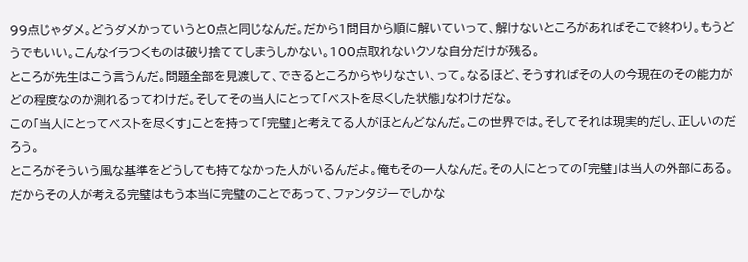99点じゃダメ。どうダメかっていうと0点と同じなんだ。だから1問目から順に解いていって、解けないところがあればそこで終わり。もうどうでもいい。こんなイラつくものは破り捨ててしまうしかない。100点取れないクソな自分だけが残る。
ところが先生はこう言うんだ。問題全部を見渡して、できるところからやりなさい、って。なるほど、そうすればその人の今現在のその能力がどの程度なのか測れるってわけだ。そしてその当人にとって「ベストを尽くした状態」なわけだな。
この「当人にとってベストを尽くす」ことを持って「完璧」と考えてる人がほとんどなんだ。この世界では。そしてそれは現実的だし、正しいのだろう。
ところがそういう風な基準をどうしても持てなかった人がいるんだよ。俺もその一人なんだ。その人にとっての「完璧」は当人の外部にある。だからその人が考える完璧はもう本当に完璧のことであって、ファンタジーでしかな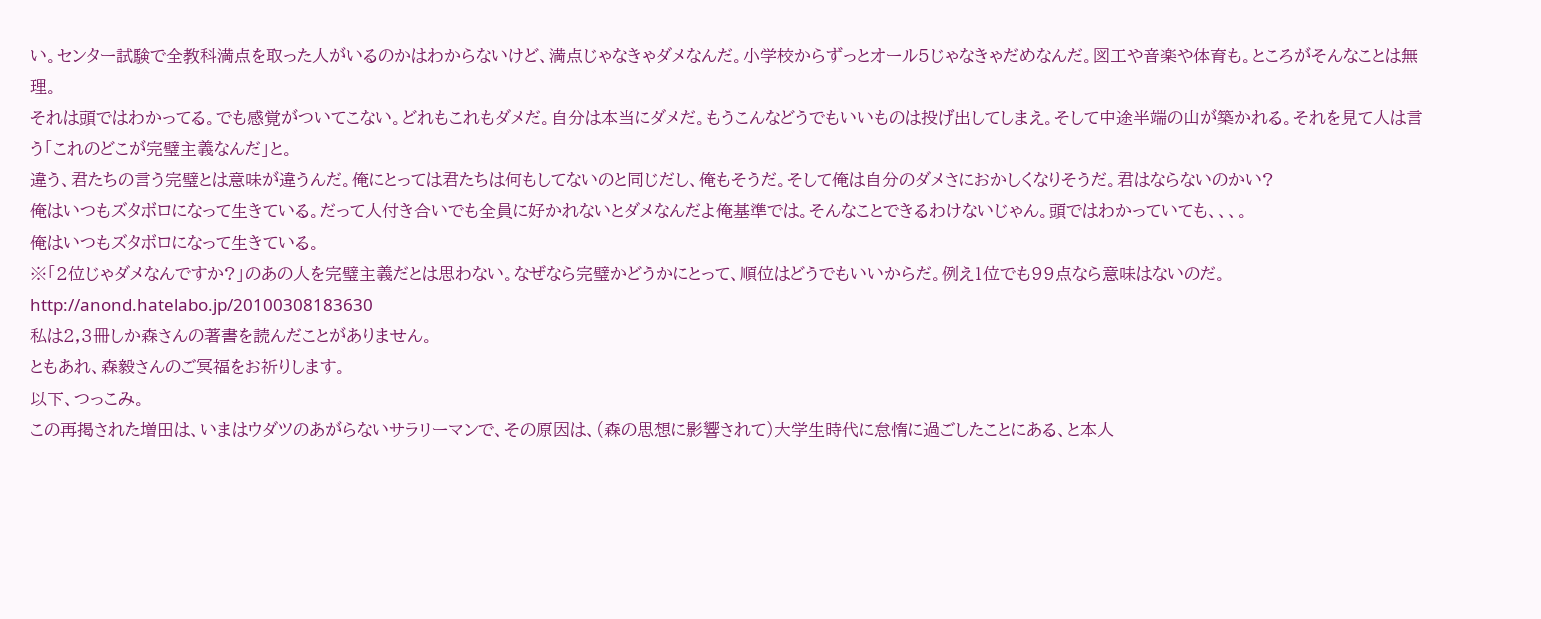い。センター試験で全教科満点を取った人がいるのかはわからないけど、満点じゃなきゃダメなんだ。小学校からずっとオール5じゃなきゃだめなんだ。図工や音楽や体育も。ところがそんなことは無理。
それは頭ではわかってる。でも感覚がついてこない。どれもこれもダメだ。自分は本当にダメだ。もうこんなどうでもいいものは投げ出してしまえ。そして中途半端の山が築かれる。それを見て人は言う「これのどこが完璧主義なんだ」と。
違う、君たちの言う完璧とは意味が違うんだ。俺にとっては君たちは何もしてないのと同じだし、俺もそうだ。そして俺は自分のダメさにおかしくなりそうだ。君はならないのかい?
俺はいつもズタボロになって生きている。だって人付き合いでも全員に好かれないとダメなんだよ俺基準では。そんなことできるわけないじゃん。頭ではわかっていても、、、。
俺はいつもズタボロになって生きている。
※「2位じゃダメなんですか?」のあの人を完璧主義だとは思わない。なぜなら完璧かどうかにとって、順位はどうでもいいからだ。例え1位でも99点なら意味はないのだ。
http://anond.hatelabo.jp/20100308183630
私は2,3冊しか森さんの著書を読んだことがありません。
ともあれ、森毅さんのご冥福をお祈りします。
以下、つっこみ。
この再掲された増田は、いまはウダツのあがらないサラリーマンで、その原因は、(森の思想に影響されて)大学生時代に怠惰に過ごしたことにある、と本人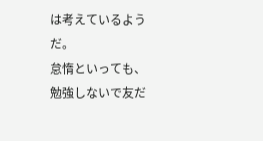は考えているようだ。
怠惰といっても、勉強しないで友だ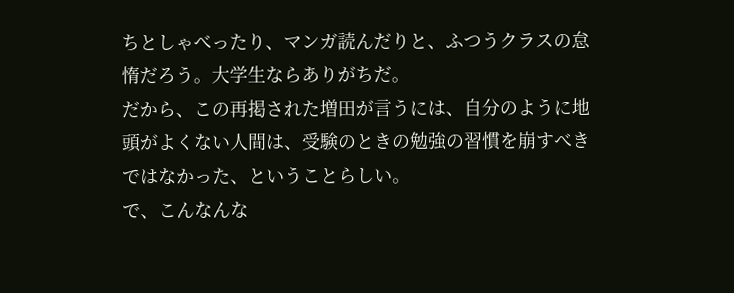ちとしゃべったり、マンガ読んだりと、ふつうクラスの怠惰だろう。大学生ならありがちだ。
だから、この再掲された増田が言うには、自分のように地頭がよくない人間は、受験のときの勉強の習慣を崩すべきではなかった、ということらしい。
で、こんなんな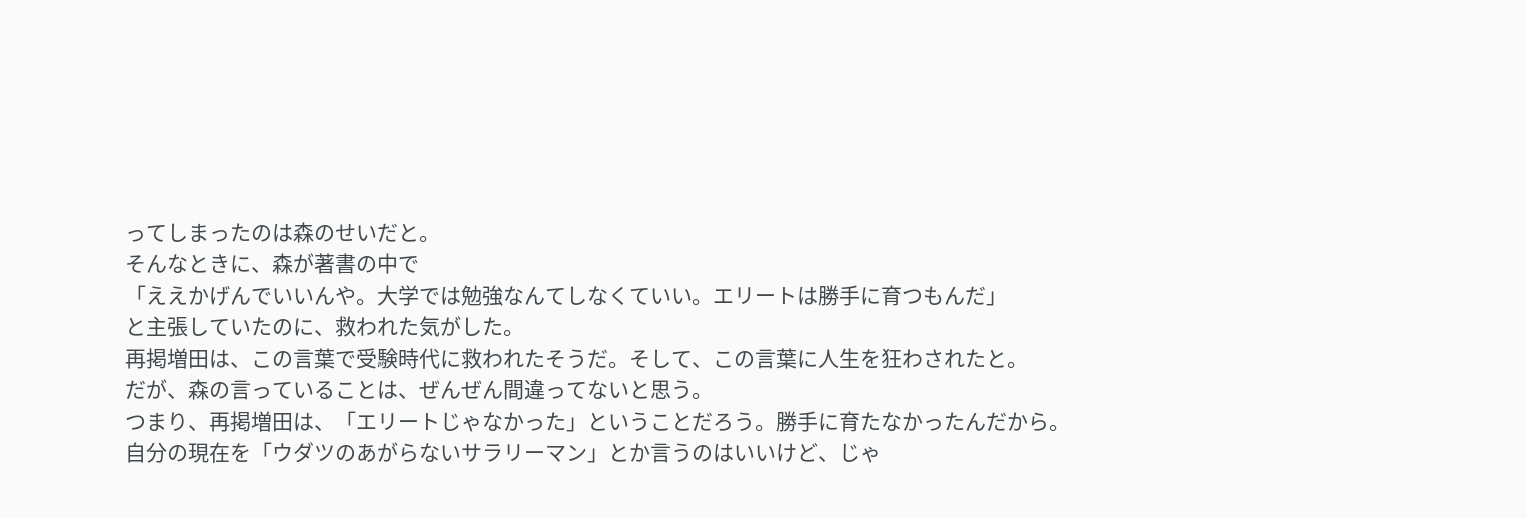ってしまったのは森のせいだと。
そんなときに、森が著書の中で
「ええかげんでいいんや。大学では勉強なんてしなくていい。エリートは勝手に育つもんだ」
と主張していたのに、救われた気がした。
再掲増田は、この言葉で受験時代に救われたそうだ。そして、この言葉に人生を狂わされたと。
だが、森の言っていることは、ぜんぜん間違ってないと思う。
つまり、再掲増田は、「エリートじゃなかった」ということだろう。勝手に育たなかったんだから。
自分の現在を「ウダツのあがらないサラリーマン」とか言うのはいいけど、じゃ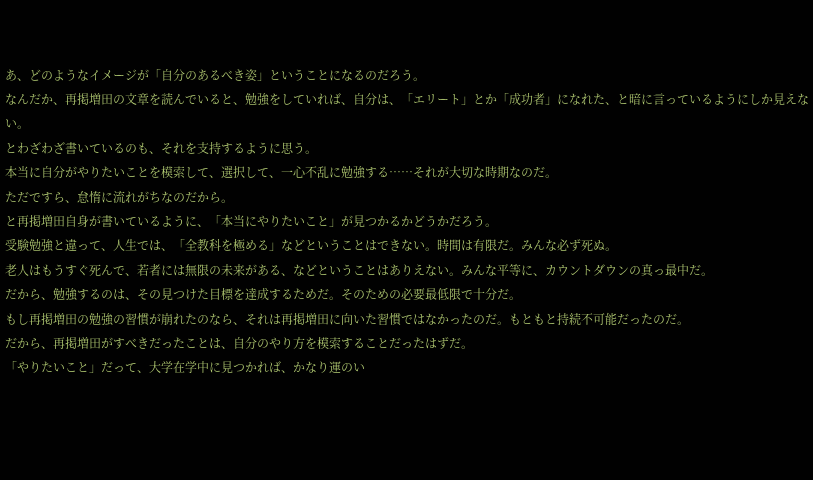あ、どのようなイメージが「自分のあるべき姿」ということになるのだろう。
なんだか、再掲増田の文章を読んでいると、勉強をしていれば、自分は、「エリート」とか「成功者」になれた、と暗に言っているようにしか見えない。
とわざわざ書いているのも、それを支持するように思う。
本当に自分がやりたいことを模索して、選択して、一心不乱に勉強する……それが大切な時期なのだ。
ただですら、怠惰に流れがちなのだから。
と再掲増田自身が書いているように、「本当にやりたいこと」が見つかるかどうかだろう。
受験勉強と違って、人生では、「全教科を極める」などということはできない。時間は有限だ。みんな必ず死ぬ。
老人はもうすぐ死んで、若者には無限の未来がある、などということはありえない。みんな平等に、カウントダウンの真っ最中だ。
だから、勉強するのは、その見つけた目標を達成するためだ。そのための必要最低限で十分だ。
もし再掲増田の勉強の習慣が崩れたのなら、それは再掲増田に向いた習慣ではなかったのだ。もともと持続不可能だったのだ。
だから、再掲増田がすべきだったことは、自分のやり方を模索することだったはずだ。
「やりたいこと」だって、大学在学中に見つかれば、かなり運のい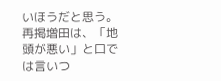いほうだと思う。
再掲増田は、「地頭が悪い」と口では言いつ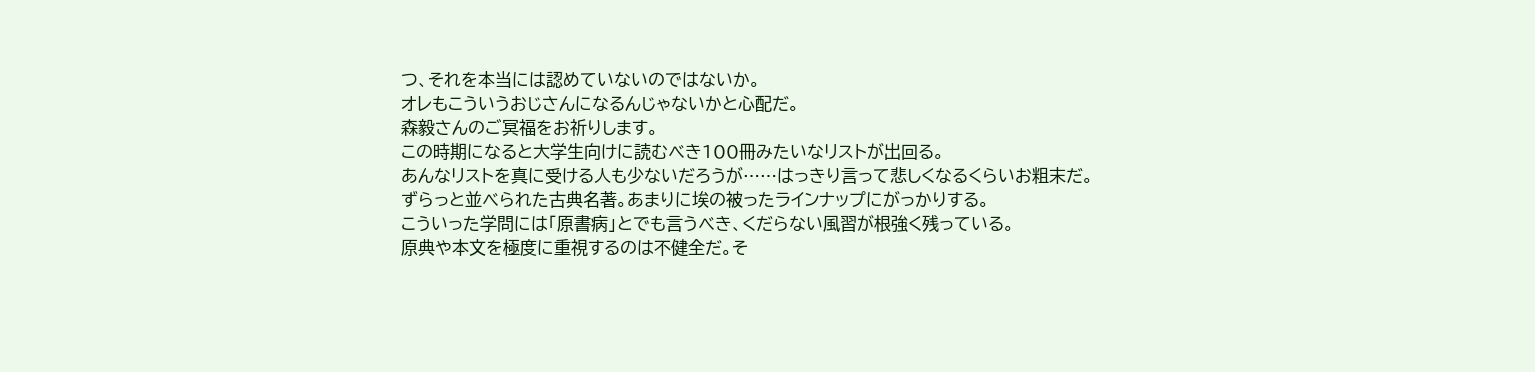つ、それを本当には認めていないのではないか。
オレもこういうおじさんになるんじゃないかと心配だ。
森毅さんのご冥福をお祈りします。
この時期になると大学生向けに読むべき100冊みたいなリストが出回る。
あんなリストを真に受ける人も少ないだろうが……はっきり言って悲しくなるくらいお粗末だ。
ずらっと並べられた古典名著。あまりに埃の被ったラインナップにがっかりする。
こういった学問には「原書病」とでも言うべき、くだらない風習が根強く残っている。
原典や本文を極度に重視するのは不健全だ。そ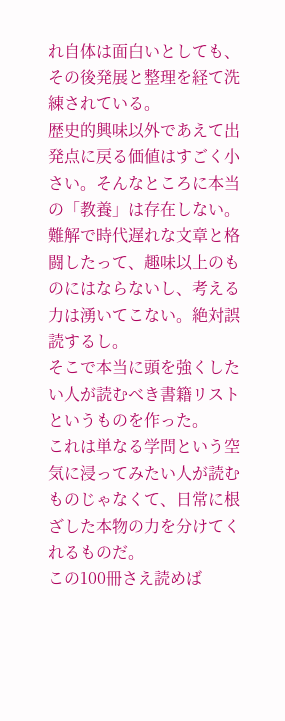れ自体は面白いとしても、その後発展と整理を経て洗練されている。
歴史的興味以外であえて出発点に戻る価値はすごく小さい。そんなところに本当の「教養」は存在しない。
難解で時代遅れな文章と格闘したって、趣味以上のものにはならないし、考える力は湧いてこない。絶対誤読するし。
そこで本当に頭を強くしたい人が読むべき書籍リストというものを作った。
これは単なる学問という空気に浸ってみたい人が読むものじゃなくて、日常に根ざした本物の力を分けてくれるものだ。
この100冊さえ読めば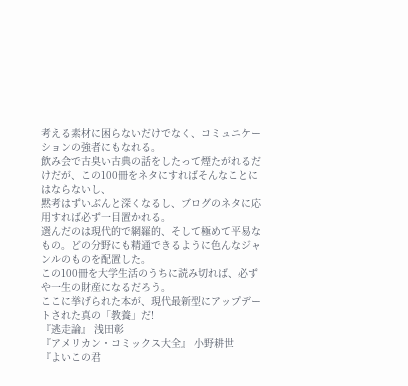考える素材に困らないだけでなく、コミュニケーションの強者にもなれる。
飲み会で古臭い古典の話をしたって煙たがれるだけだが、この100冊をネタにすればそんなことにはならないし、
黙考はずいぶんと深くなるし、ブログのネタに応用すれば必ず一目置かれる。
選んだのは現代的で網羅的、そして極めて平易なもの。どの分野にも精通できるように色んなジャンルのものを配置した。
この100冊を大学生活のうちに読み切れば、必ずや一生の財産になるだろう。
ここに挙げられた本が、現代最新型にアップデートされた真の「教養」だ!
『逃走論』 浅田彰
『アメリカン・コミックス大全』 小野耕世
『よいこの君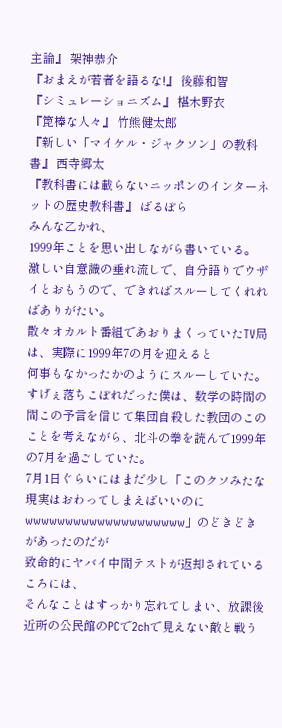主論』 架神恭介
『おまえが若者を語るな!』 後藤和智
『シミュレーショニズム』 椹木野衣
『箆棒な人々』 竹熊健太郎
『新しい「マイケル・ジャクソン」の教科書』 西寺郷太
『教科書には載らないニッポンのインターネットの歴史教科書』 ばるぼら
みんな乙かれ、
1999年ことを思い出しながら書いている。
激しい自意識の垂れ流しで、自分語りでウザイとおもうので、できればスルーしてくれればありがたい。
散々オカルト番組であおりまくっていたTV局は、実際に1999年7の月を迎えると
何事もなかったかのようにスルーしていた。
すげぇ落ちこぼれだった僕は、数学の時間の間この予言を信じて集団自殺した教団のこのことを考えながら、北斗の拳を読んで1999年の7月を過ごしていた。
7月1日ぐらいにはまだ少し「このクソみたな現実はおわってしまえばいいのにwwwwwwwwwwwwwwwwwwww」のどきどきがあったのだが
致命的にヤバイ中間テストが返却されているころには、
そんなことはすっかり忘れてしまい、放課後近所の公民館のPCで2chで見えない敵と戦う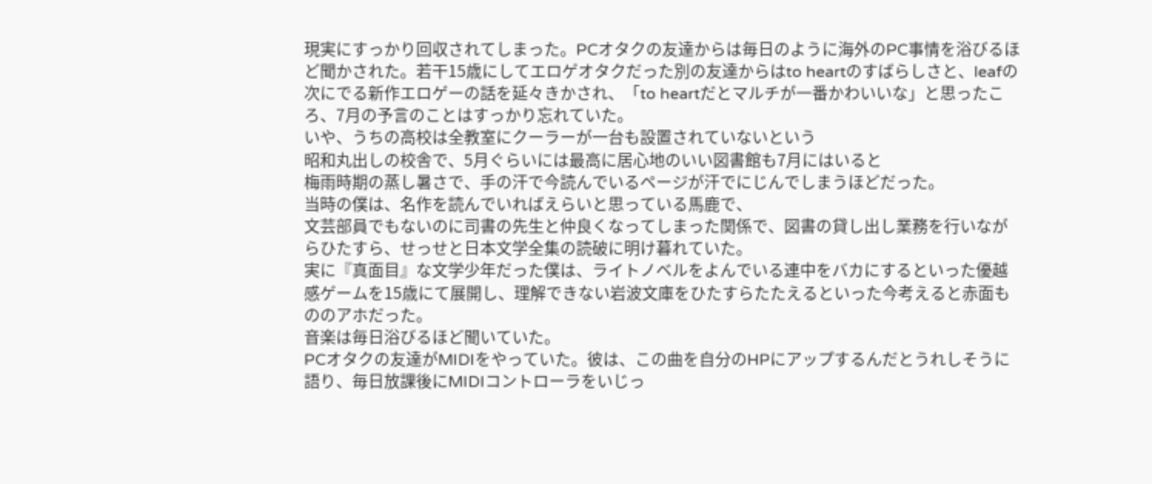現実にすっかり回収されてしまった。PCオタクの友達からは毎日のように海外のPC事情を浴びるほど聞かされた。若干15歳にしてエロゲオタクだった別の友達からはto heartのすばらしさと、leafの次にでる新作エロゲーの話を延々きかされ、「to heartだとマルチが一番かわいいな」と思ったころ、7月の予言のことはすっかり忘れていた。
いや、うちの高校は全教室にクーラーが一台も設置されていないという
昭和丸出しの校舎で、5月ぐらいには最高に居心地のいい図書館も7月にはいると
梅雨時期の蒸し暑さで、手の汗で今読んでいるページが汗でにじんでしまうほどだった。
当時の僕は、名作を読んでいればえらいと思っている馬鹿で、
文芸部員でもないのに司書の先生と仲良くなってしまった関係で、図書の貸し出し業務を行いながらひたすら、せっせと日本文学全集の読破に明け暮れていた。
実に『真面目』な文学少年だった僕は、ライトノベルをよんでいる連中をバカにするといった優越感ゲームを15歳にて展開し、理解できない岩波文庫をひたすらたたえるといった今考えると赤面もののアホだった。
音楽は毎日浴びるほど聞いていた。
PCオタクの友達がMIDIをやっていた。彼は、この曲を自分のHPにアップするんだとうれしそうに語り、毎日放課後にMIDIコントローラをいじっ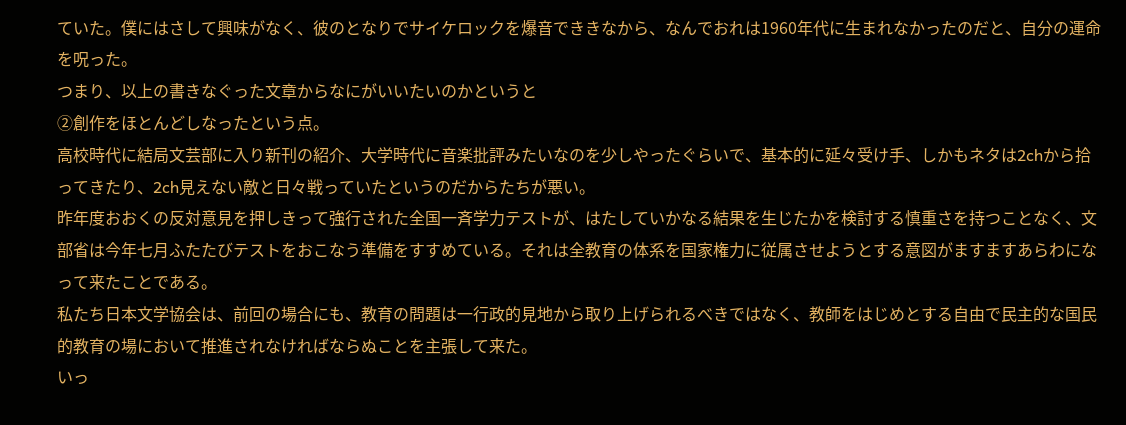ていた。僕にはさして興味がなく、彼のとなりでサイケロックを爆音でききなから、なんでおれは1960年代に生まれなかったのだと、自分の運命を呪った。
つまり、以上の書きなぐった文章からなにがいいたいのかというと
②創作をほとんどしなったという点。
高校時代に結局文芸部に入り新刊の紹介、大学時代に音楽批評みたいなのを少しやったぐらいで、基本的に延々受け手、しかもネタは2chから拾ってきたり、2ch見えない敵と日々戦っていたというのだからたちが悪い。
昨年度おおくの反対意見を押しきって強行された全国一斉学力テストが、はたしていかなる結果を生じたかを検討する慎重さを持つことなく、文部省は今年七月ふたたびテストをおこなう準備をすすめている。それは全教育の体系を国家権力に従属させようとする意図がますますあらわになって来たことである。
私たち日本文学協会は、前回の場合にも、教育の問題は一行政的見地から取り上げられるべきではなく、教師をはじめとする自由で民主的な国民的教育の場において推進されなければならぬことを主張して来た。
いっ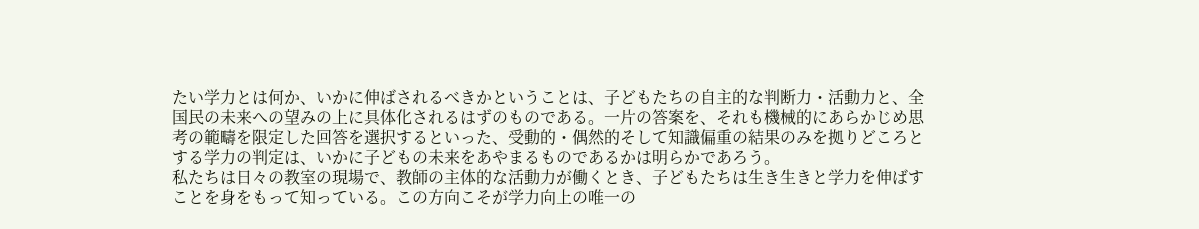たい学力とは何か、いかに伸ばされるべきかということは、子どもたちの自主的な判断力・活動力と、全国民の未来への望みの上に具体化されるはずのものである。一片の答案を、それも機械的にあらかじめ思考の範疇を限定した回答を選択するといった、受動的・偶然的そして知識偏重の結果のみを拠りどころとする学力の判定は、いかに子どもの未来をあやまるものであるかは明らかであろう。
私たちは日々の教室の現場で、教師の主体的な活動力が働くとき、子どもたちは生き生きと学力を伸ばすことを身をもって知っている。この方向こそが学力向上の唯一の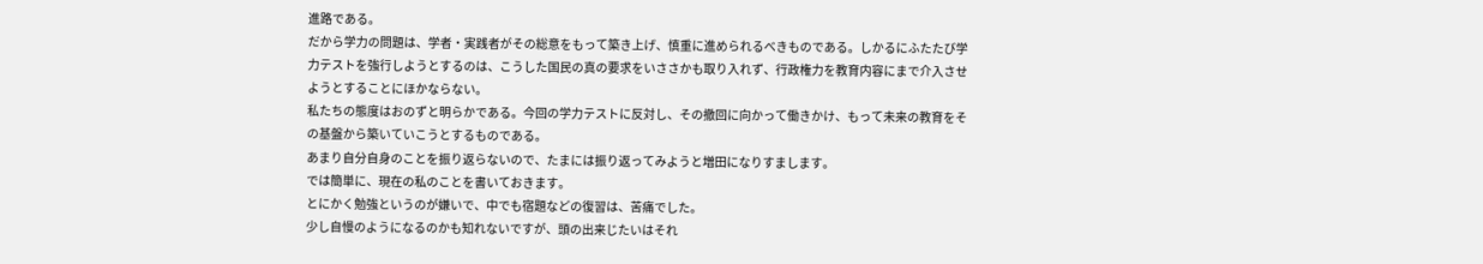進路である。
だから学力の問題は、学者・実践者がその総意をもって築き上げ、慎重に進められるべきものである。しかるにふたたび学力テストを強行しようとするのは、こうした国民の真の要求をいささかも取り入れず、行政権力を教育内容にまで介入させようとすることにほかならない。
私たちの態度はおのずと明らかである。今回の学力テストに反対し、その撤回に向かって働きかけ、もって未来の教育をその基盤から築いていこうとするものである。
あまり自分自身のことを振り返らないので、たまには振り返ってみようと増田になりすまします。
では簡単に、現在の私のことを書いておきます。
とにかく勉強というのが嫌いで、中でも宿題などの復習は、苦痛でした。
少し自慢のようになるのかも知れないですが、頭の出来じたいはそれ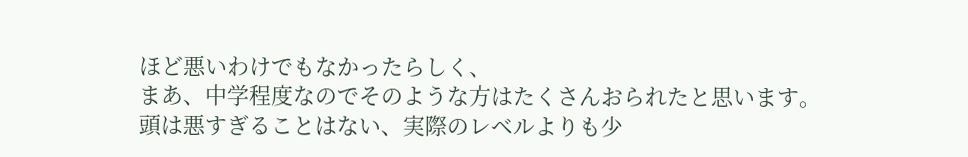ほど悪いわけでもなかったらしく、
まあ、中学程度なのでそのような方はたくさんおられたと思います。
頭は悪すぎることはない、実際のレベルよりも少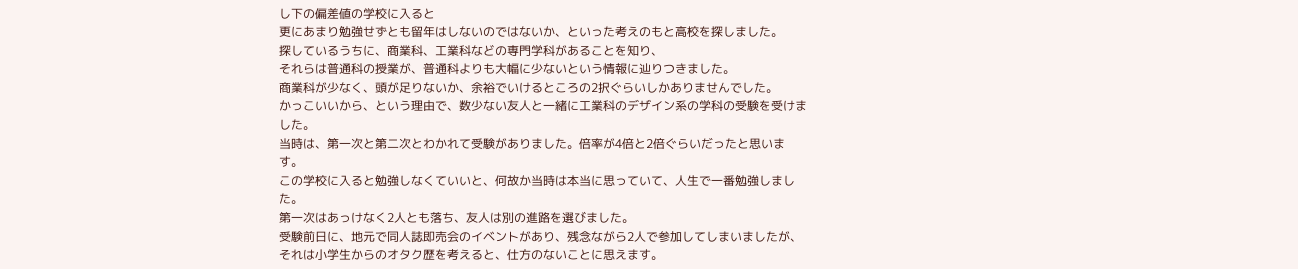し下の偏差値の学校に入ると
更にあまり勉強せずとも留年はしないのではないか、といった考えのもと高校を探しました。
探しているうちに、商業科、工業科などの専門学科があることを知り、
それらは普通科の授業が、普通科よりも大幅に少ないという情報に辿りつきました。
商業科が少なく、頭が足りないか、余裕でいけるところの2択ぐらいしかありませんでした。
かっこいいから、という理由で、数少ない友人と一緒に工業科のデザイン系の学科の受験を受けました。
当時は、第一次と第二次とわかれて受験がありました。倍率が4倍と2倍ぐらいだったと思います。
この学校に入ると勉強しなくていいと、何故か当時は本当に思っていて、人生で一番勉強しました。
第一次はあっけなく2人とも落ち、友人は別の進路を選びました。
受験前日に、地元で同人誌即売会のイベントがあり、残念ながら2人で参加してしまいましたが、
それは小学生からのオタク歴を考えると、仕方のないことに思えます。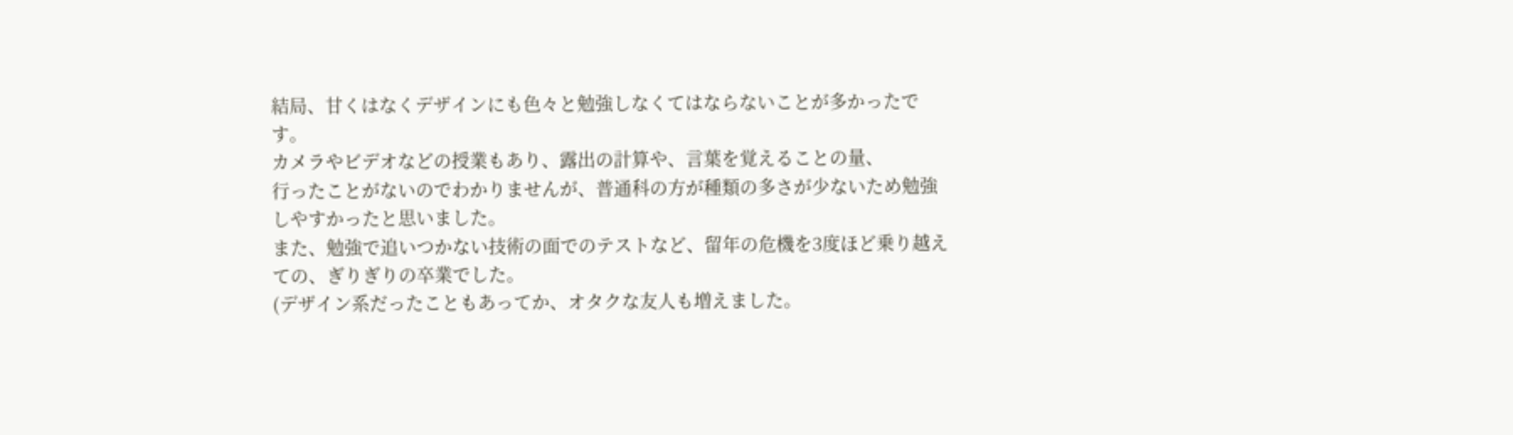結局、甘くはなくデザインにも色々と勉強しなくてはならないことが多かったです。
カメラやビデオなどの授業もあり、露出の計算や、言葉を覚えることの量、
行ったことがないのでわかりませんが、普通科の方が種類の多さが少ないため勉強しやすかったと思いました。
また、勉強で追いつかない技術の面でのテストなど、留年の危機を3度ほど乗り越えての、ぎりぎりの卒業でした。
(デザイン系だったこともあってか、オタクな友人も増えました。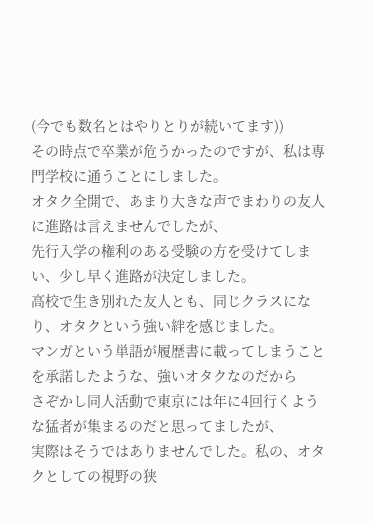(今でも数名とはやりとりが続いてます))
その時点で卒業が危うかったのですが、私は専門学校に通うことにしました。
オタク全開で、あまり大きな声でまわりの友人に進路は言えませんでしたが、
先行入学の権利のある受験の方を受けてしまい、少し早く進路が決定しました。
高校で生き別れた友人とも、同じクラスになり、オタクという強い絆を感じました。
マンガという単語が履歴書に載ってしまうことを承諾したような、強いオタクなのだから
さぞかし同人活動で東京には年に4回行くような猛者が集まるのだと思ってましたが、
実際はそうではありませんでした。私の、オタクとしての視野の狭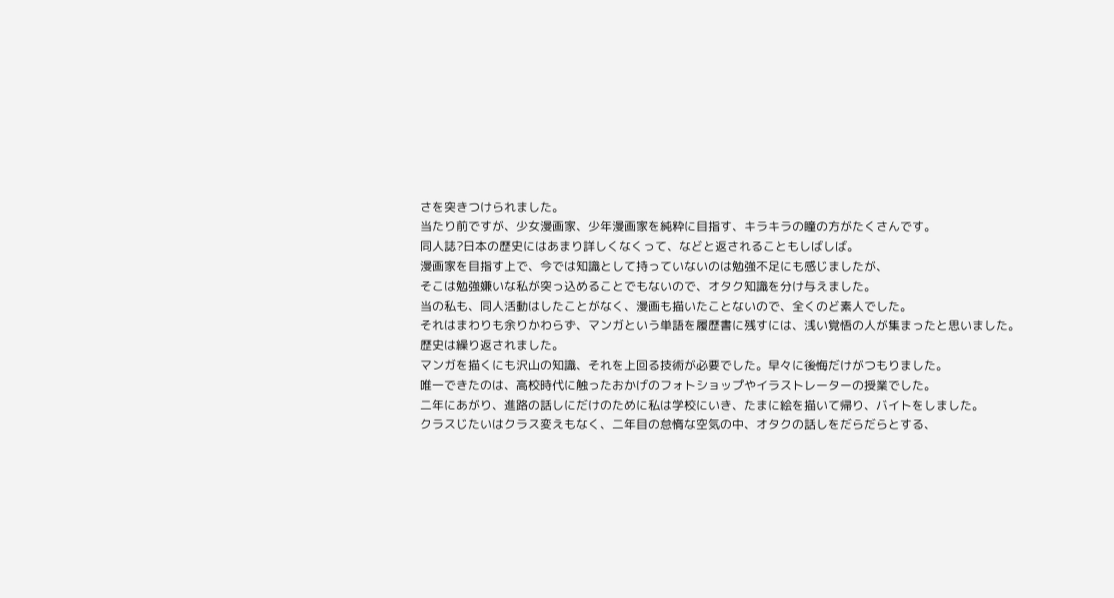さを突きつけられました。
当たり前ですが、少女漫画家、少年漫画家を純粋に目指す、キラキラの瞳の方がたくさんです。
同人誌?日本の歴史にはあまり詳しくなくって、などと返されることもしばしば。
漫画家を目指す上で、今では知識として持っていないのは勉強不足にも感じましたが、
そこは勉強嫌いな私が突っ込めることでもないので、オタク知識を分け与えました。
当の私も、同人活動はしたことがなく、漫画も描いたことないので、全くのど素人でした。
それはまわりも余りかわらず、マンガという単語を履歴書に残すには、浅い覚悟の人が集まったと思いました。
歴史は繰り返されました。
マンガを描くにも沢山の知識、それを上回る技術が必要でした。早々に後悔だけがつもりました。
唯一できたのは、高校時代に触ったおかげのフォトショップやイラストレーターの授業でした。
二年にあがり、進路の話しにだけのために私は学校にいき、たまに絵を描いて帰り、バイトをしました。
クラスじたいはクラス変えもなく、二年目の怠惰な空気の中、オタクの話しをだらだらとする、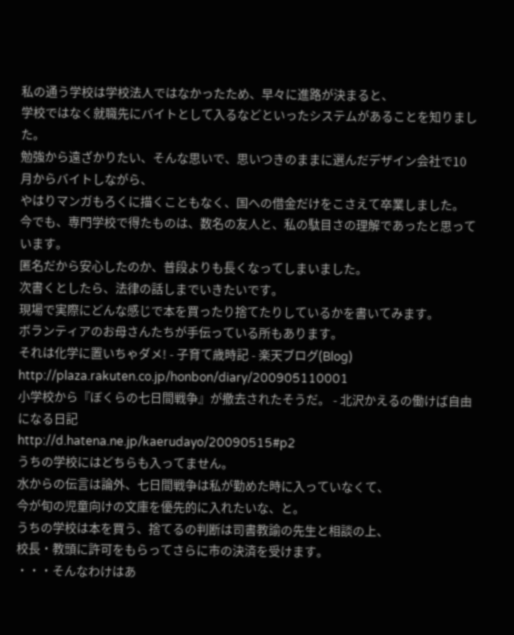私の通う学校は学校法人ではなかったため、早々に進路が決まると、
学校ではなく就職先にバイトとして入るなどといったシステムがあることを知りました。
勉強から遠ざかりたい、そんな思いで、思いつきのままに選んだデザイン会社で10月からバイトしながら、
やはりマンガもろくに描くこともなく、国への借金だけをこさえて卒業しました。
今でも、専門学校で得たものは、数名の友人と、私の駄目さの理解であったと思っています。
匿名だから安心したのか、普段よりも長くなってしまいました。
次書くとしたら、法律の話しまでいきたいです。
現場で実際にどんな感じで本を買ったり捨てたりしているかを書いてみます。
ボランティアのお母さんたちが手伝っている所もあります。
それは化学に置いちゃダメ! - 子育て歳時記 - 楽天ブログ(Blog)
http://plaza.rakuten.co.jp/honbon/diary/200905110001
小学校から『ぼくらの七日間戦争』が撤去されたそうだ。 - 北沢かえるの働けば自由になる日記
http://d.hatena.ne.jp/kaerudayo/20090515#p2
うちの学校にはどちらも入ってません。
水からの伝言は論外、七日間戦争は私が勤めた時に入っていなくて、
今が旬の児童向けの文庫を優先的に入れたいな、と。
うちの学校は本を買う、捨てるの判断は司書教諭の先生と相談の上、
校長・教頭に許可をもらってさらに市の決済を受けます。
・・・そんなわけはあ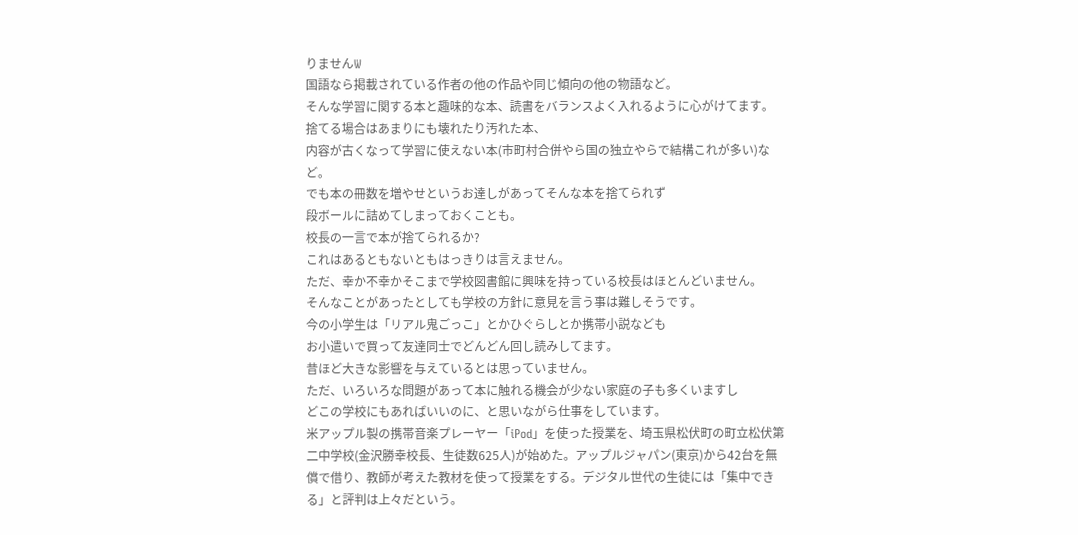りませんW
国語なら掲載されている作者の他の作品や同じ傾向の他の物語など。
そんな学習に関する本と趣味的な本、読書をバランスよく入れるように心がけてます。
捨てる場合はあまりにも壊れたり汚れた本、
内容が古くなって学習に使えない本(市町村合併やら国の独立やらで結構これが多い)など。
でも本の冊数を増やせというお達しがあってそんな本を捨てられず
段ボールに詰めてしまっておくことも。
校長の一言で本が捨てられるか?
これはあるともないともはっきりは言えません。
ただ、幸か不幸かそこまで学校図書館に興味を持っている校長はほとんどいません。
そんなことがあったとしても学校の方針に意見を言う事は難しそうです。
今の小学生は「リアル鬼ごっこ」とかひぐらしとか携帯小説なども
お小遣いで買って友達同士でどんどん回し読みしてます。
昔ほど大きな影響を与えているとは思っていません。
ただ、いろいろな問題があって本に触れる機会が少ない家庭の子も多くいますし
どこの学校にもあればいいのに、と思いながら仕事をしています。
米アップル製の携帯音楽プレーヤー「iPod」を使った授業を、埼玉県松伏町の町立松伏第二中学校(金沢勝幸校長、生徒数625人)が始めた。アップルジャパン(東京)から42台を無償で借り、教師が考えた教材を使って授業をする。デジタル世代の生徒には「集中できる」と評判は上々だという。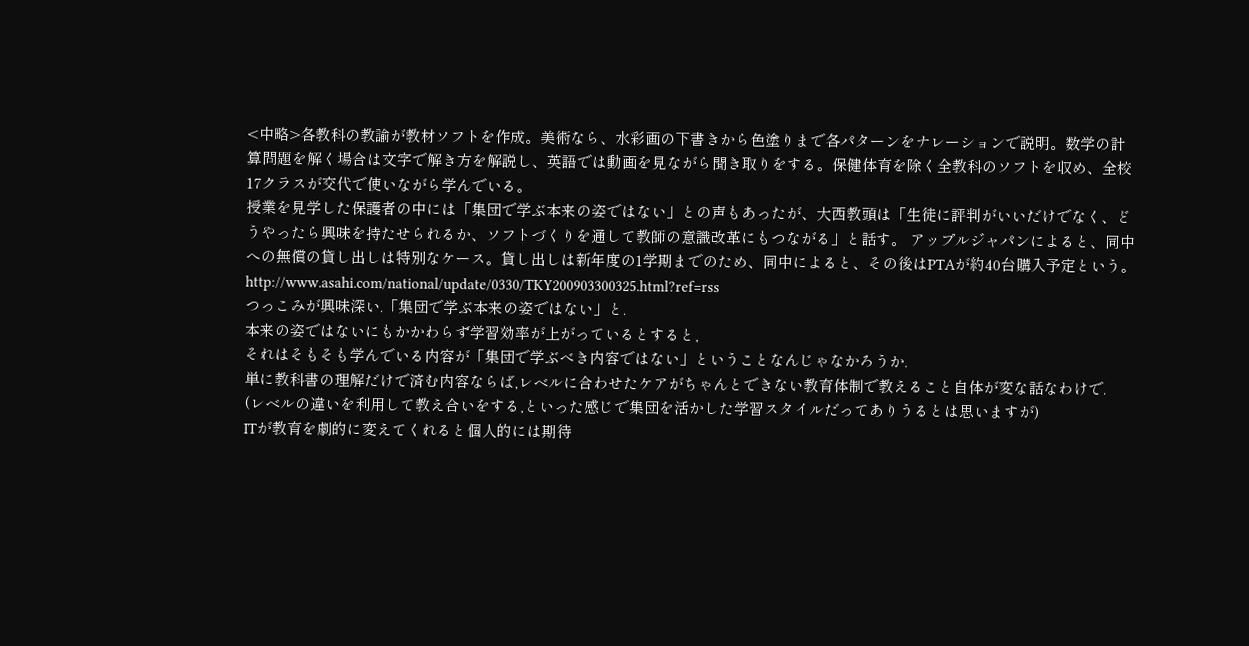<中略>各教科の教諭が教材ソフトを作成。美術なら、水彩画の下書きから色塗りまで各パターンをナレーションで説明。数学の計算問題を解く場合は文字で解き方を解説し、英語では動画を見ながら聞き取りをする。保健体育を除く全教科のソフトを収め、全校17クラスが交代で使いながら学んでいる。
授業を見学した保護者の中には「集団で学ぶ本来の姿ではない」との声もあったが、大西教頭は「生徒に評判がいいだけでなく、どうやったら興味を持たせられるか、ソフトづくりを通して教師の意識改革にもつながる」と話す。 アップルジャパンによると、同中への無償の貸し出しは特別なケース。貸し出しは新年度の1学期までのため、同中によると、その後はPTAが約40台購入予定という。
http://www.asahi.com/national/update/0330/TKY200903300325.html?ref=rss
つっこみが興味深い.「集団で学ぶ本来の姿ではない」と.
本来の姿ではないにもかかわらず学習効率が上がっているとすると,
それはそもそも学んでいる内容が「集団で学ぶべき内容ではない」ということなんじゃなかろうか.
単に教科書の理解だけで済む内容ならば,レベルに合わせたケアがちゃんとできない教育体制で教えること自体が変な話なわけで.
(レベルの違いを利用して教え合いをする,といった感じで集団を活かした学習スタイルだってありうるとは思いますが)
ITが教育を劇的に変えてくれると個人的には期待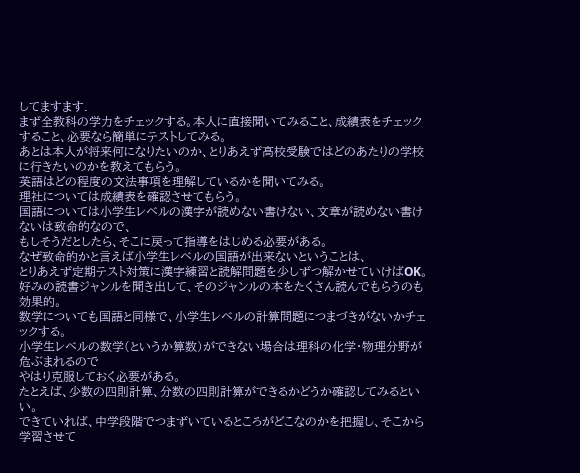してますます.
まず全教科の学力をチェックする。本人に直接聞いてみること、成績表をチェックすること、必要なら簡単にテストしてみる。
あとは本人が将来何になりたいのか、とりあえず高校受験ではどのあたりの学校に行きたいのかを教えてもらう。
英語はどの程度の文法事項を理解しているかを聞いてみる。
理社については成績表を確認させてもらう。
国語については小学生レベルの漢字が読めない書けない、文章が読めない書けないは致命的なので、
もしそうだとしたら、そこに戻って指導をはじめる必要がある。
なぜ致命的かと言えば小学生レベルの国語が出来ないということは、
とりあえず定期テスト対策に漢字練習と読解問題を少しずつ解かせていけばOK。
好みの読書ジャンルを聞き出して、そのジャンルの本をたくさん読んでもらうのも効果的。
数学についても国語と同様で、小学生レベルの計算問題につまづきがないかチェックする。
小学生レベルの数学(というか算数)ができない場合は理科の化学・物理分野が危ぶまれるので
やはり克服しておく必要がある。
たとえば、少数の四則計算、分数の四則計算ができるかどうか確認してみるといい。
できていれば、中学段階でつまずいているところがどこなのかを把握し、そこから学習させて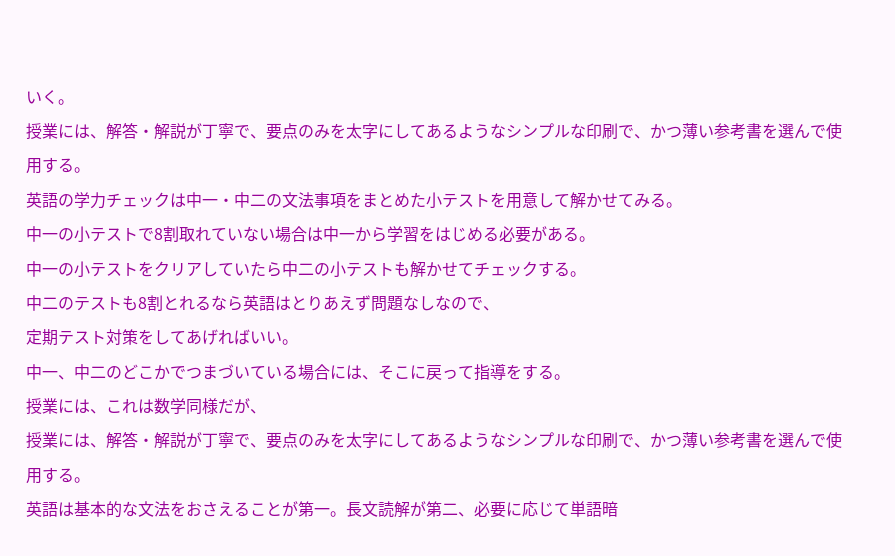いく。
授業には、解答・解説が丁寧で、要点のみを太字にしてあるようなシンプルな印刷で、かつ薄い参考書を選んで使用する。
英語の学力チェックは中一・中二の文法事項をまとめた小テストを用意して解かせてみる。
中一の小テストで8割取れていない場合は中一から学習をはじめる必要がある。
中一の小テストをクリアしていたら中二の小テストも解かせてチェックする。
中二のテストも8割とれるなら英語はとりあえず問題なしなので、
定期テスト対策をしてあげればいい。
中一、中二のどこかでつまづいている場合には、そこに戻って指導をする。
授業には、これは数学同様だが、
授業には、解答・解説が丁寧で、要点のみを太字にしてあるようなシンプルな印刷で、かつ薄い参考書を選んで使用する。
英語は基本的な文法をおさえることが第一。長文読解が第二、必要に応じて単語暗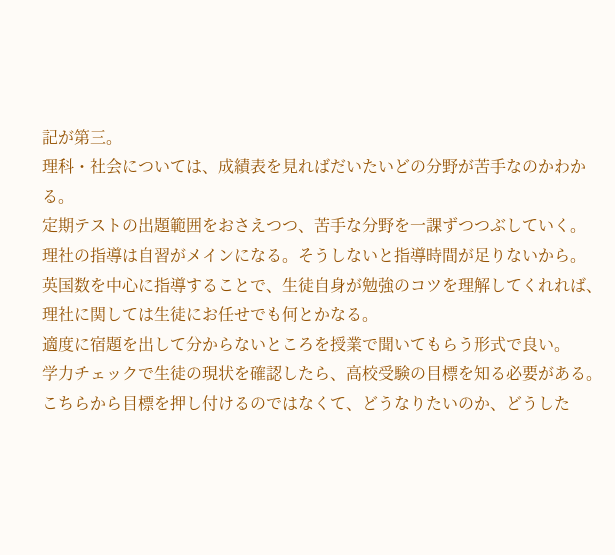記が第三。
理科・社会については、成績表を見ればだいたいどの分野が苦手なのかわかる。
定期テストの出題範囲をおさえつつ、苦手な分野を一課ずつつぶしていく。
理社の指導は自習がメインになる。そうしないと指導時間が足りないから。
英国数を中心に指導することで、生徒自身が勉強のコツを理解してくれれば、
理社に関しては生徒にお任せでも何とかなる。
適度に宿題を出して分からないところを授業で聞いてもらう形式で良い。
学力チェックで生徒の現状を確認したら、高校受験の目標を知る必要がある。
こちらから目標を押し付けるのではなくて、どうなりたいのか、どうした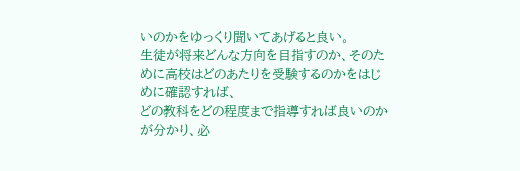いのかをゆっくり聞いてあげると良い。
生徒が将来どんな方向を目指すのか、そのために高校はどのあたりを受験するのかをはじめに確認すれば、
どの教科をどの程度まで指導すれば良いのかが分かり、必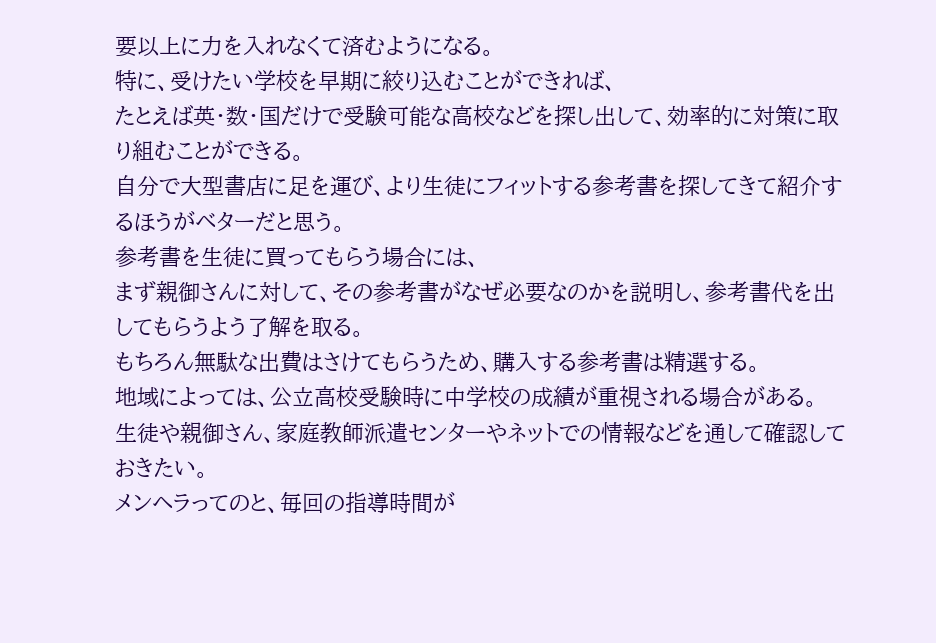要以上に力を入れなくて済むようになる。
特に、受けたい学校を早期に絞り込むことができれば、
たとえば英・数・国だけで受験可能な高校などを探し出して、効率的に対策に取り組むことができる。
自分で大型書店に足を運び、より生徒にフィットする参考書を探してきて紹介するほうがベターだと思う。
参考書を生徒に買ってもらう場合には、
まず親御さんに対して、その参考書がなぜ必要なのかを説明し、参考書代を出してもらうよう了解を取る。
もちろん無駄な出費はさけてもらうため、購入する参考書は精選する。
地域によっては、公立高校受験時に中学校の成績が重視される場合がある。
生徒や親御さん、家庭教師派遣センターやネットでの情報などを通して確認しておきたい。
メンヘラってのと、毎回の指導時間が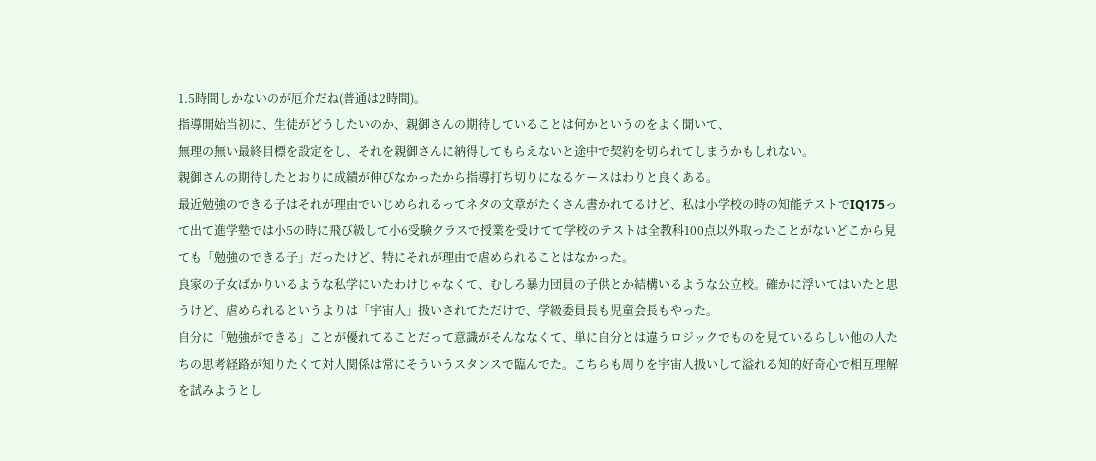1.5時間しかないのが厄介だね(普通は2時間)。
指導開始当初に、生徒がどうしたいのか、親御さんの期待していることは何かというのをよく聞いて、
無理の無い最終目標を設定をし、それを親御さんに納得してもらえないと途中で契約を切られてしまうかもしれない。
親御さんの期待したとおりに成績が伸びなかったから指導打ち切りになるケースはわりと良くある。
最近勉強のできる子はそれが理由でいじめられるってネタの文章がたくさん書かれてるけど、私は小学校の時の知能テストでIQ175って出て進学塾では小5の時に飛び級して小6受験クラスで授業を受けてて学校のテストは全教科100点以外取ったことがないどこから見ても「勉強のできる子」だったけど、特にそれが理由で虐められることはなかった。
良家の子女ばかりいるような私学にいたわけじゃなくて、むしろ暴力団員の子供とか結構いるような公立校。確かに浮いてはいたと思うけど、虐められるというよりは「宇宙人」扱いされてただけで、学級委員長も児童会長もやった。
自分に「勉強ができる」ことが優れてることだって意識がそんななくて、単に自分とは違うロジックでものを見ているらしい他の人たちの思考経路が知りたくて対人関係は常にそういうスタンスで臨んでた。こちらも周りを宇宙人扱いして溢れる知的好奇心で相互理解を試みようとし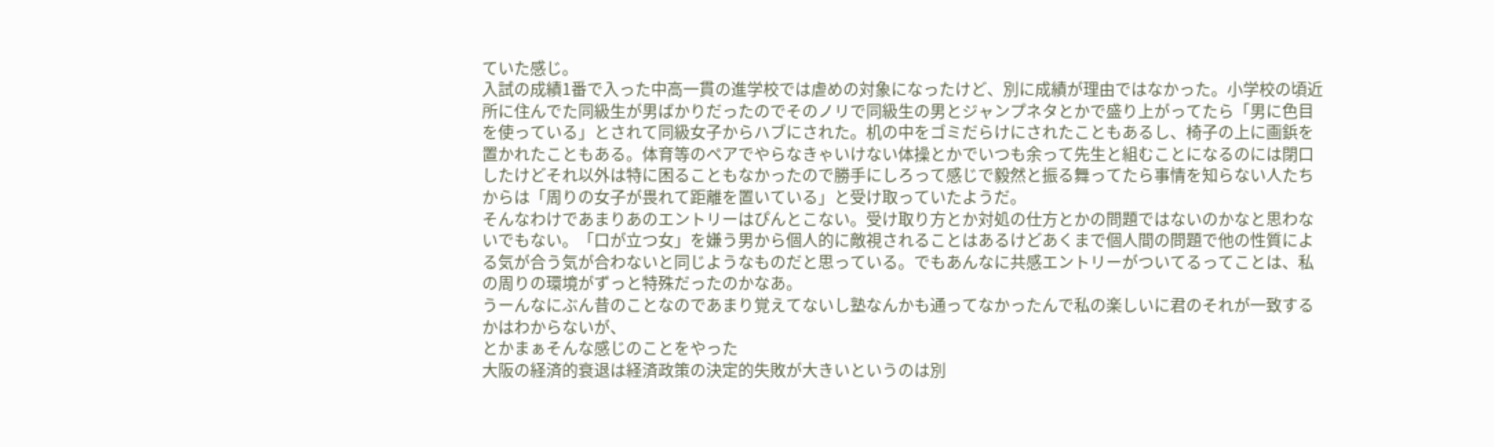ていた感じ。
入試の成績1番で入った中高一貫の進学校では虐めの対象になったけど、別に成績が理由ではなかった。小学校の頃近所に住んでた同級生が男ばかりだったのでそのノリで同級生の男とジャンプネタとかで盛り上がってたら「男に色目を使っている」とされて同級女子からハブにされた。机の中をゴミだらけにされたこともあるし、椅子の上に画鋲を置かれたこともある。体育等のペアでやらなきゃいけない体操とかでいつも余って先生と組むことになるのには閉口したけどそれ以外は特に困ることもなかったので勝手にしろって感じで毅然と振る舞ってたら事情を知らない人たちからは「周りの女子が畏れて距離を置いている」と受け取っていたようだ。
そんなわけであまりあのエントリーはぴんとこない。受け取り方とか対処の仕方とかの問題ではないのかなと思わないでもない。「口が立つ女」を嫌う男から個人的に敵視されることはあるけどあくまで個人間の問題で他の性質による気が合う気が合わないと同じようなものだと思っている。でもあんなに共感エントリーがついてるってことは、私の周りの環境がずっと特殊だったのかなあ。
うーんなにぶん昔のことなのであまり覚えてないし塾なんかも通ってなかったんで私の楽しいに君のそれが一致するかはわからないが、
とかまぁそんな感じのことをやった
大阪の経済的衰退は経済政策の決定的失敗が大きいというのは別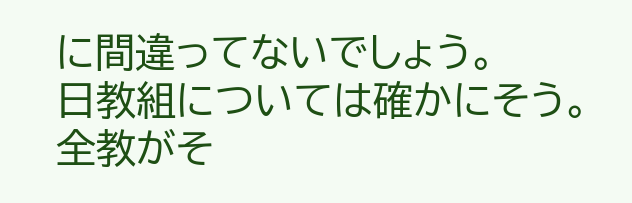に間違ってないでしょう。
日教組については確かにそう。全教がそ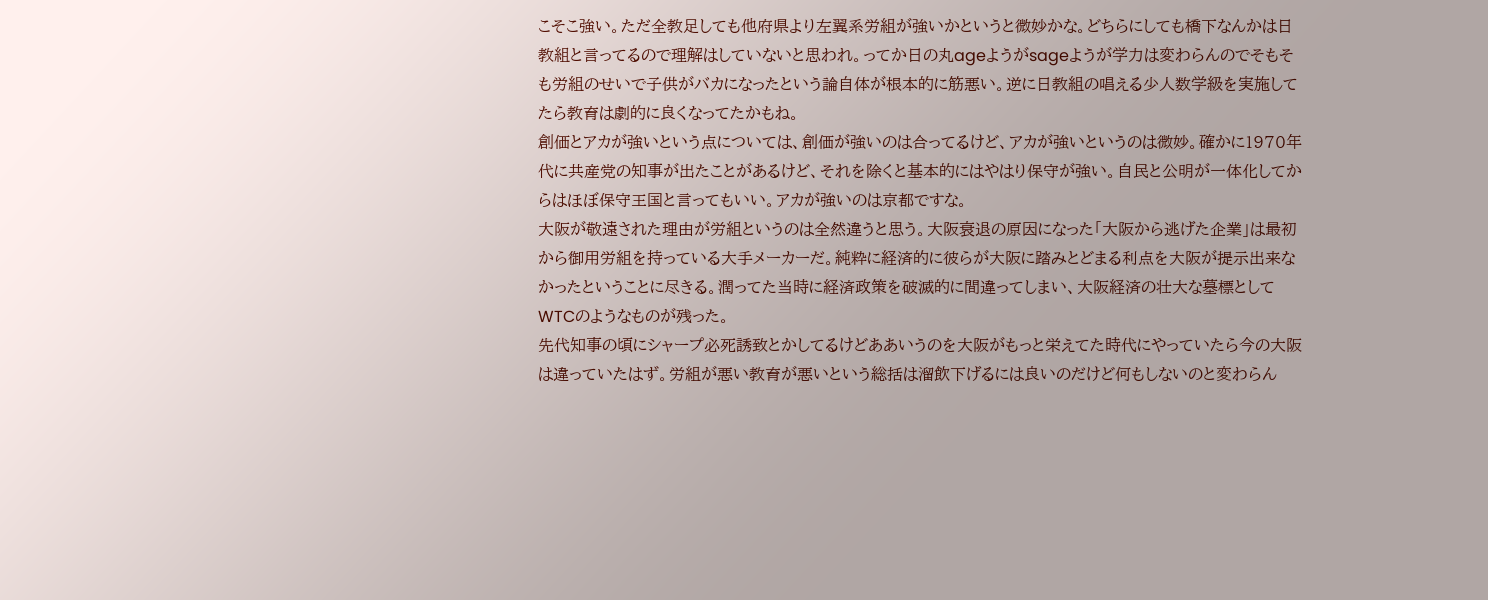こそこ強い。ただ全教足しても他府県より左翼系労組が強いかというと微妙かな。どちらにしても橋下なんかは日教組と言ってるので理解はしていないと思われ。ってか日の丸ageようがsageようが学力は変わらんのでそもそも労組のせいで子供がバカになったという論自体が根本的に筋悪い。逆に日教組の唱える少人数学級を実施してたら教育は劇的に良くなってたかもね。
創価とアカが強いという点については、創価が強いのは合ってるけど、アカが強いというのは微妙。確かに1970年代に共産党の知事が出たことがあるけど、それを除くと基本的にはやはり保守が強い。自民と公明が一体化してからはほぼ保守王国と言ってもいい。アカが強いのは京都ですな。
大阪が敬遠された理由が労組というのは全然違うと思う。大阪衰退の原因になった「大阪から逃げた企業」は最初から御用労組を持っている大手メーカーだ。純粋に経済的に彼らが大阪に踏みとどまる利点を大阪が提示出来なかったということに尽きる。潤ってた当時に経済政策を破滅的に間違ってしまい、大阪経済の壮大な墓標としてWTCのようなものが残った。
先代知事の頃にシャープ必死誘致とかしてるけどああいうのを大阪がもっと栄えてた時代にやっていたら今の大阪は違っていたはず。労組が悪い教育が悪いという総括は溜飲下げるには良いのだけど何もしないのと変わらん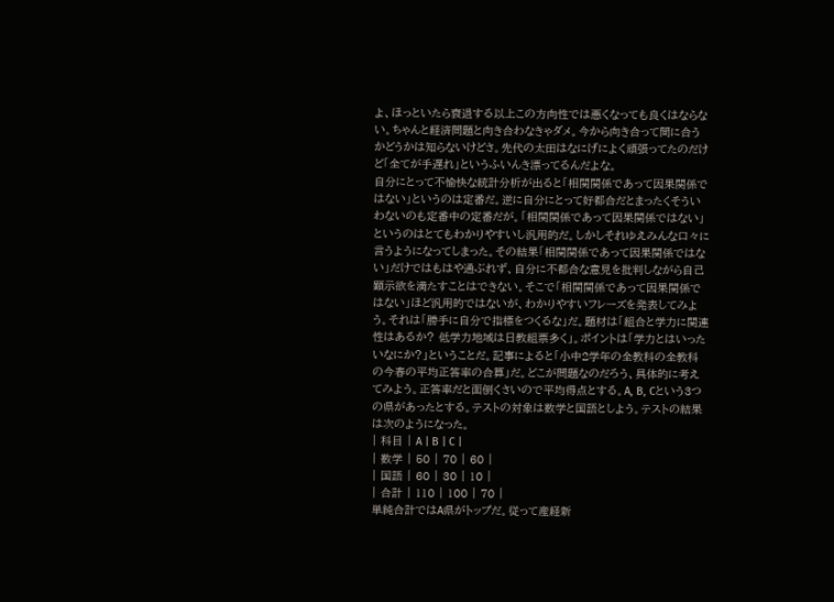よ、ほっといたら衰退する以上この方向性では悪くなっても良くはならない。ちゃんと経済問題と向き合わなきゃダメ。今から向き合って間に合うかどうかは知らないけどさ。先代の太田はなにげによく頑張ってたのだけど「全てが手遅れ」というふいんき漂ってるんだよな。
自分にとって不愉快な統計分析が出ると「相関関係であって因果関係ではない」というのは定番だ。逆に自分にとって好都合だとまったくそういわないのも定番中の定番だが。「相関関係であって因果関係ではない」というのはとてもわかりやすいし汎用的だ。しかしそれゆえみんな口々に言うようになってしまった。その結果「相関関係であって因果関係ではない」だけではもはや通ぶれず、自分に不都合な意見を批判しながら自己顕示欲を満たすことはできない。そこで「相関関係であって因果関係ではない」ほど汎用的ではないが、わかりやすいフレーズを発表してみよう。それは「勝手に自分で指標をつくるな」だ。題材は「組合と学力に関連性はあるか? 低学力地域は日教組票多く」。ポイントは「学力とはいったいなにか?」ということだ。記事によると「小中2学年の全教科の全教科の今春の平均正答率の合算」だ。どこが問題なのだろう、具体的に考えてみよう。正答率だと面倒くさいので平均得点とする。A, B, Cという3つの県があったとする。テストの対象は数学と国語としよう。テストの結果は次のようになった。
| 科目 | A | B | C |
| 数学 | 50 | 70 | 60 |
| 国語 | 60 | 30 | 10 |
| 合計 | 110 | 100 | 70 |
単純合計ではA県がトップだ。従って産経新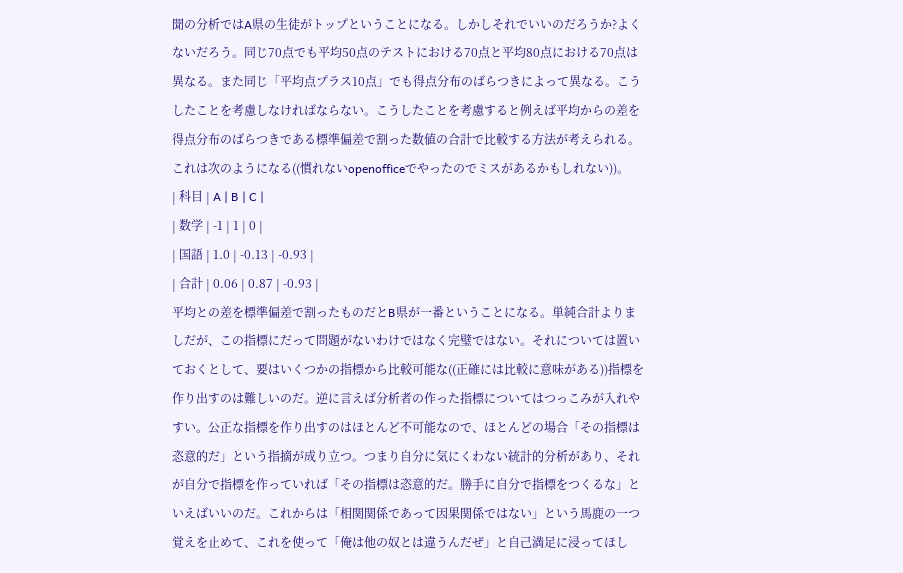聞の分析ではA県の生徒がトップということになる。しかしそれでいいのだろうか?よくないだろう。同じ70点でも平均50点のテストにおける70点と平均80点における70点は異なる。また同じ「平均点プラス10点」でも得点分布のばらつきによって異なる。こうしたことを考慮しなければならない。こうしたことを考慮すると例えば平均からの差を得点分布のばらつきである標準偏差で割った数値の合計で比較する方法が考えられる。これは次のようになる((慣れないopenofficeでやったのでミスがあるかもしれない))。
| 科目 | A | B | C |
| 数学 | -1 | 1 | 0 |
| 国語 | 1.0 | -0.13 | -0.93 |
| 合計 | 0.06 | 0.87 | -0.93 |
平均との差を標準偏差で割ったものだとB県が一番ということになる。単純合計よりましだが、この指標にだって問題がないわけではなく完璧ではない。それについては置いておくとして、要はいくつかの指標から比較可能な((正確には比較に意味がある))指標を作り出すのは難しいのだ。逆に言えば分析者の作った指標についてはつっこみが入れやすい。公正な指標を作り出すのはほとんど不可能なので、ほとんどの場合「その指標は恣意的だ」という指摘が成り立つ。つまり自分に気にくわない統計的分析があり、それが自分で指標を作っていれば「その指標は恣意的だ。勝手に自分で指標をつくるな」といえばいいのだ。これからは「相関関係であって因果関係ではない」という馬鹿の一つ覚えを止めて、これを使って「俺は他の奴とは違うんだぜ」と自己満足に浸ってほし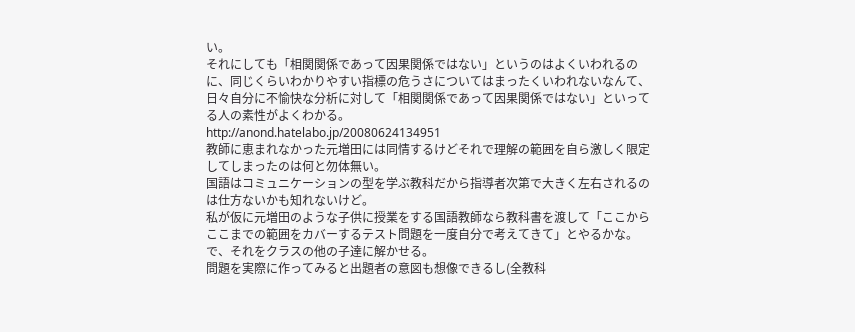い。
それにしても「相関関係であって因果関係ではない」というのはよくいわれるのに、同じくらいわかりやすい指標の危うさについてはまったくいわれないなんて、日々自分に不愉快な分析に対して「相関関係であって因果関係ではない」といってる人の素性がよくわかる。
http://anond.hatelabo.jp/20080624134951
教師に恵まれなかった元増田には同情するけどそれで理解の範囲を自ら激しく限定してしまったのは何と勿体無い。
国語はコミュニケーションの型を学ぶ教科だから指導者次第で大きく左右されるのは仕方ないかも知れないけど。
私が仮に元増田のような子供に授業をする国語教師なら教科書を渡して「ここからここまでの範囲をカバーするテスト問題を一度自分で考えてきて」とやるかな。で、それをクラスの他の子達に解かせる。
問題を実際に作ってみると出題者の意図も想像できるし(全教科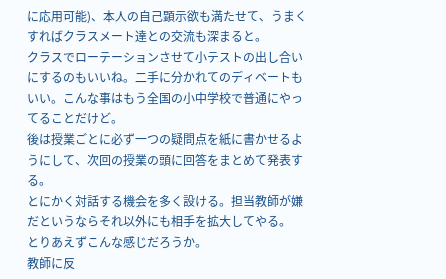に応用可能)、本人の自己顕示欲も満たせて、うまくすればクラスメート達との交流も深まると。
クラスでローテーションさせて小テストの出し合いにするのもいいね。二手に分かれてのディベートもいい。こんな事はもう全国の小中学校で普通にやってることだけど。
後は授業ごとに必ず一つの疑問点を紙に書かせるようにして、次回の授業の頭に回答をまとめて発表する。
とにかく対話する機会を多く設ける。担当教師が嫌だというならそれ以外にも相手を拡大してやる。
とりあえずこんな感じだろうか。
教師に反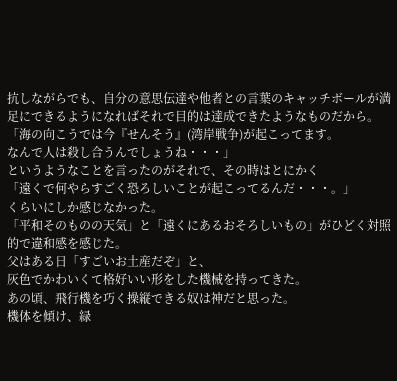抗しながらでも、自分の意思伝達や他者との言葉のキャッチボールが満足にできるようになればそれで目的は達成できたようなものだから。
「海の向こうでは今『せんそう』(湾岸戦争)が起こってます。
なんで人は殺し合うんでしょうね・・・」
というようなことを言ったのがそれで、その時はとにかく
「遠くで何やらすごく恐ろしいことが起こってるんだ・・・。」
くらいにしか感じなかった。
「平和そのものの天気」と「遠くにあるおそろしいもの」がひどく対照的で違和感を感じた。
父はある日「すごいお土産だぞ」と、
灰色でかわいくて格好いい形をした機械を持ってきた。
あの頃、飛行機を巧く操縦できる奴は神だと思った。
機体を傾け、緑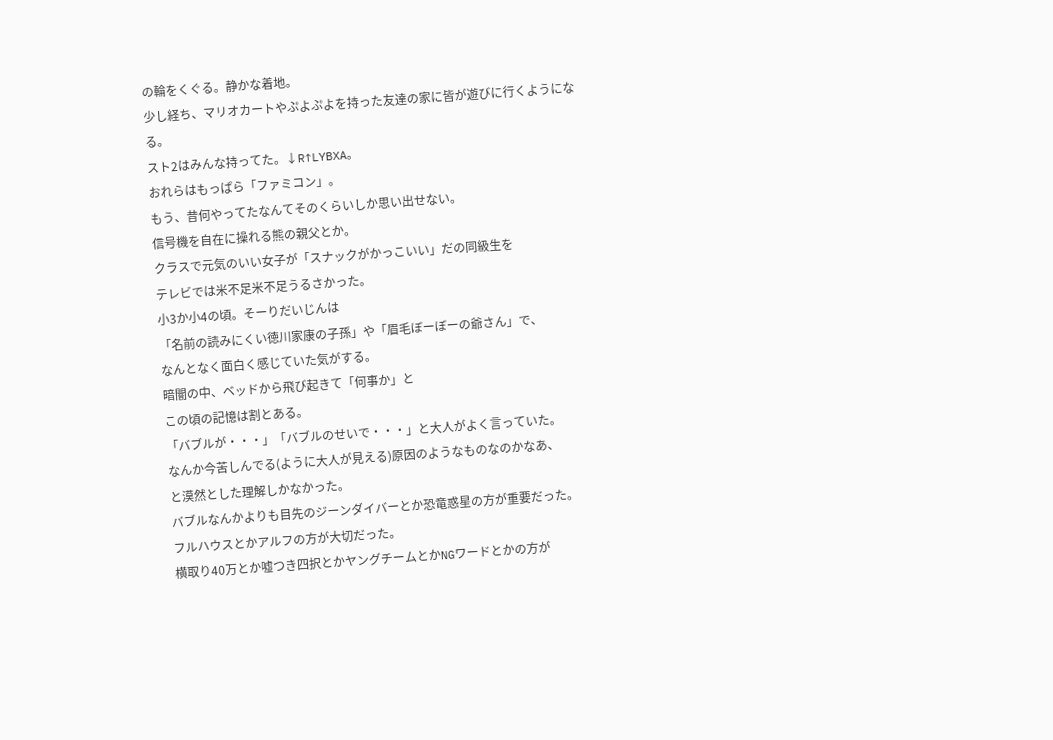の輪をくぐる。静かな着地。
少し経ち、マリオカートやぷよぷよを持った友達の家に皆が遊びに行くようになる。
スト2はみんな持ってた。↓R↑LYBXA。
おれらはもっぱら「ファミコン」。
もう、昔何やってたなんてそのくらいしか思い出せない。
信号機を自在に操れる熊の親父とか。
クラスで元気のいい女子が「スナックがかっこいい」だの同級生を
テレビでは米不足米不足うるさかった。
小3か小4の頃。そーりだいじんは
「名前の読みにくい徳川家康の子孫」や「眉毛ぼーぼーの爺さん」で、
なんとなく面白く感じていた気がする。
暗闇の中、ベッドから飛び起きて「何事か」と
この頃の記憶は割とある。
「バブルが・・・」「バブルのせいで・・・」と大人がよく言っていた。
なんか今苦しんでる(ように大人が見える)原因のようなものなのかなあ、
と漠然とした理解しかなかった。
バブルなんかよりも目先のジーンダイバーとか恐竜惑星の方が重要だった。
フルハウスとかアルフの方が大切だった。
横取り40万とか嘘つき四択とかヤングチームとかNGワードとかの方が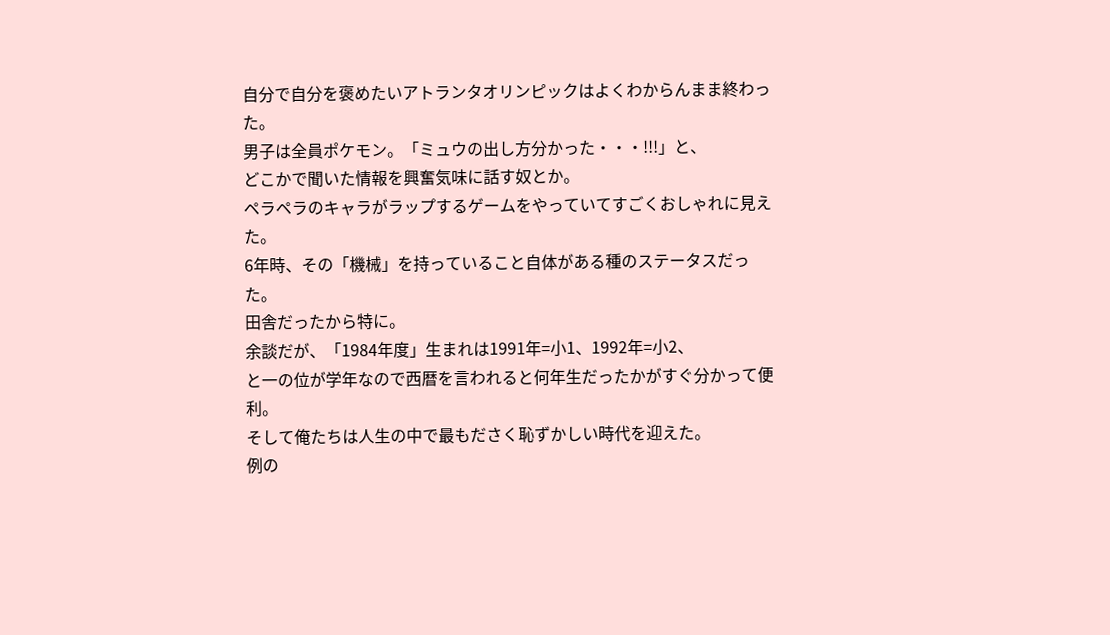自分で自分を褒めたいアトランタオリンピックはよくわからんまま終わった。
男子は全員ポケモン。「ミュウの出し方分かった・・・!!!」と、
どこかで聞いた情報を興奮気味に話す奴とか。
ペラペラのキャラがラップするゲームをやっていてすごくおしゃれに見えた。
6年時、その「機械」を持っていること自体がある種のステータスだった。
田舎だったから特に。
余談だが、「1984年度」生まれは1991年=小1、1992年=小2、
と一の位が学年なので西暦を言われると何年生だったかがすぐ分かって便利。
そして俺たちは人生の中で最もださく恥ずかしい時代を迎えた。
例の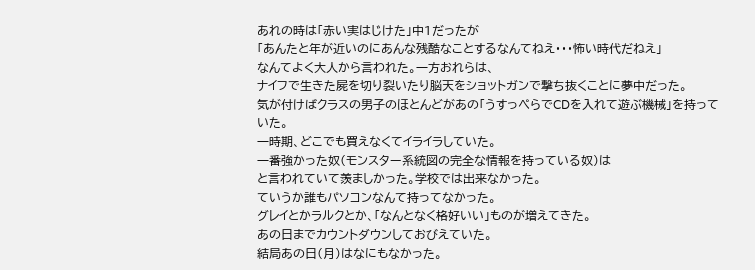あれの時は「赤い実はじけた」中1だったが
「あんたと年が近いのにあんな残酷なことするなんてねえ・・・怖い時代だねえ」
なんてよく大人から言われた。一方おれらは、
ナイフで生きた屍を切り裂いたり脳天をショットガンで撃ち抜くことに夢中だった。
気が付けばクラスの男子のほとんどがあの「うすっぺらでCDを入れて遊ぶ機械」を持っていた。
一時期、どこでも買えなくてイライラしていた。
一番強かった奴(モンスター系統図の完全な情報を持っている奴)は
と言われていて羨ましかった。学校では出来なかった。
ていうか誰もパソコンなんて持ってなかった。
グレイとかラルクとか、「なんとなく格好いい」ものが増えてきた。
あの日までカウントダウンしておびえていた。
結局あの日(月)はなにもなかった。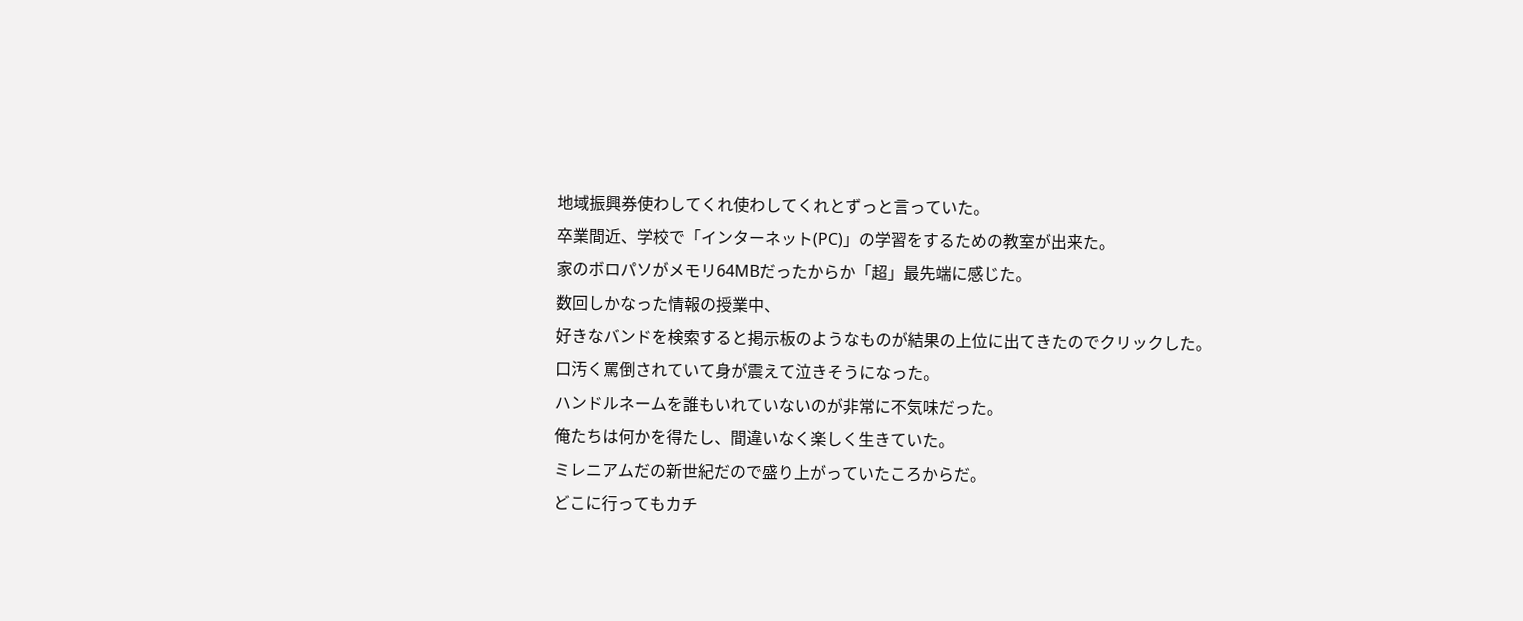地域振興券使わしてくれ使わしてくれとずっと言っていた。
卒業間近、学校で「インターネット(PC)」の学習をするための教室が出来た。
家のボロパソがメモリ64MBだったからか「超」最先端に感じた。
数回しかなった情報の授業中、
好きなバンドを検索すると掲示板のようなものが結果の上位に出てきたのでクリックした。
口汚く罵倒されていて身が震えて泣きそうになった。
ハンドルネームを誰もいれていないのが非常に不気味だった。
俺たちは何かを得たし、間違いなく楽しく生きていた。
ミレニアムだの新世紀だので盛り上がっていたころからだ。
どこに行ってもカチ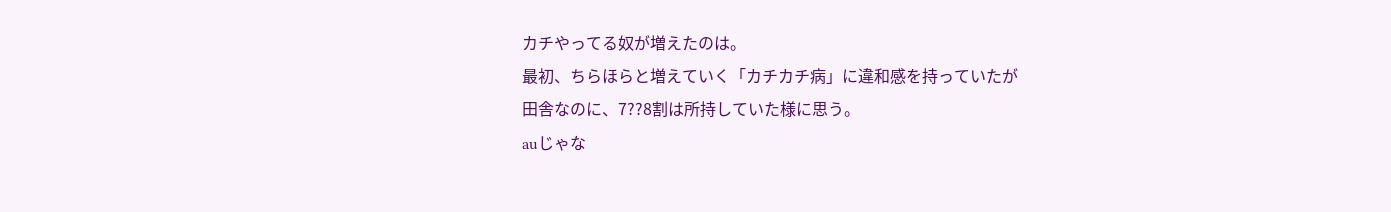カチやってる奴が増えたのは。
最初、ちらほらと増えていく「カチカチ病」に違和感を持っていたが
田舎なのに、7??8割は所持していた様に思う。
auじゃな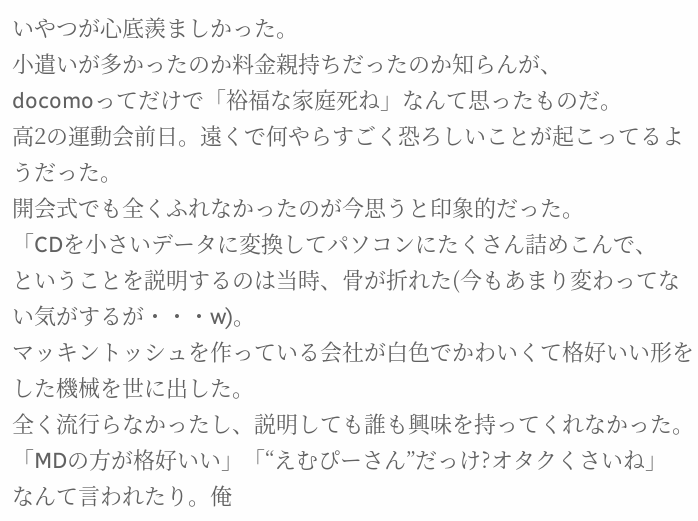いやつが心底羨ましかった。
小遣いが多かったのか料金親持ちだったのか知らんが、
docomoってだけで「裕福な家庭死ね」なんて思ったものだ。
高2の運動会前日。遠くで何やらすごく恐ろしいことが起こってるようだった。
開会式でも全くふれなかったのが今思うと印象的だった。
「CDを小さいデータに変換してパソコンにたくさん詰めこんで、
ということを説明するのは当時、骨が折れた(今もあまり変わってない気がするが・・・w)。
マッキントッシュを作っている会社が白色でかわいくて格好いい形をした機械を世に出した。
全く流行らなかったし、説明しても誰も興味を持ってくれなかった。
「MDの方が格好いい」「“えむぴーさん”だっけ?オタクくさいね」
なんて言われたり。俺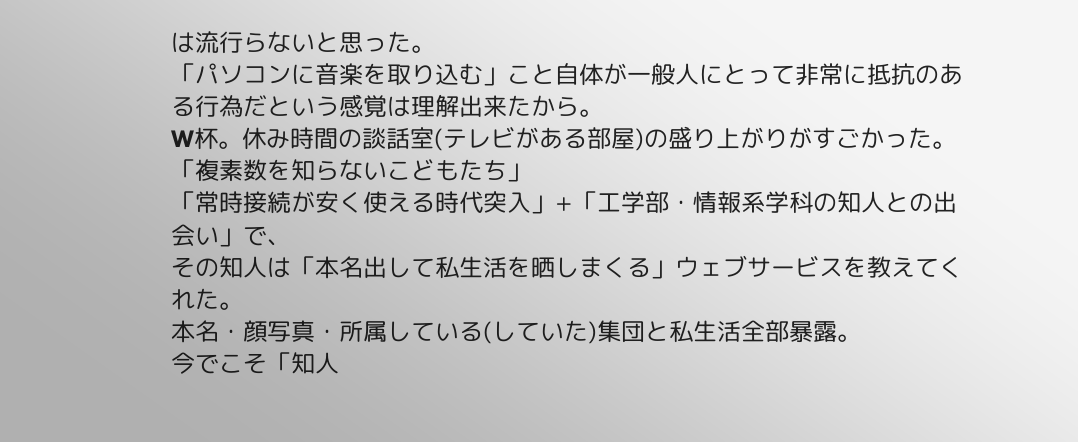は流行らないと思った。
「パソコンに音楽を取り込む」こと自体が一般人にとって非常に抵抗のある行為だという感覚は理解出来たから。
W杯。休み時間の談話室(テレビがある部屋)の盛り上がりがすごかった。
「複素数を知らないこどもたち」
「常時接続が安く使える時代突入」+「工学部・情報系学科の知人との出会い」で、
その知人は「本名出して私生活を晒しまくる」ウェブサービスを教えてくれた。
本名・顔写真・所属している(していた)集団と私生活全部暴露。
今でこそ「知人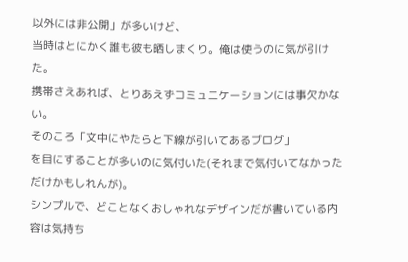以外には非公開」が多いけど、
当時はとにかく誰も彼も晒しまくり。俺は使うのに気が引けた。
携帯さえあれば、とりあえずコミュニケーションには事欠かない。
そのころ「文中にやたらと下線が引いてあるブログ」
を目にすることが多いのに気付いた(それまで気付いてなかっただけかもしれんが)。
シンプルで、どことなくおしゃれなデザインだが書いている内容は気持ち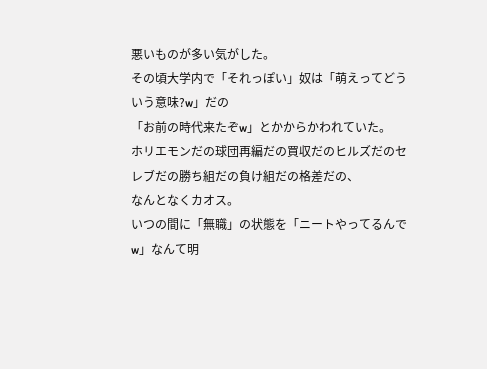悪いものが多い気がした。
その頃大学内で「それっぽい」奴は「萌えってどういう意味?w」だの
「お前の時代来たぞw」とかからかわれていた。
ホリエモンだの球団再編だの買収だのヒルズだのセレブだの勝ち組だの負け組だの格差だの、
なんとなくカオス。
いつの間に「無職」の状態を「ニートやってるんでw」なんて明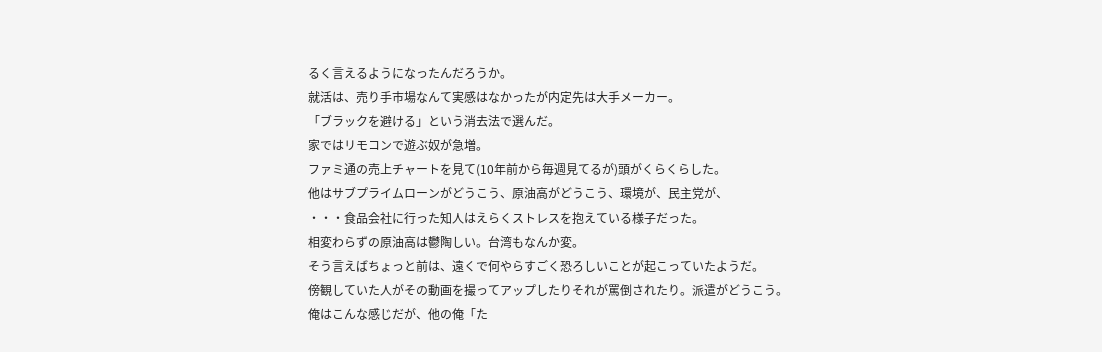るく言えるようになったんだろうか。
就活は、売り手市場なんて実感はなかったが内定先は大手メーカー。
「ブラックを避ける」という消去法で選んだ。
家ではリモコンで遊ぶ奴が急増。
ファミ通の売上チャートを見て(10年前から毎週見てるが)頭がくらくらした。
他はサブプライムローンがどうこう、原油高がどうこう、環境が、民主党が、
・・・食品会社に行った知人はえらくストレスを抱えている様子だった。
相変わらずの原油高は鬱陶しい。台湾もなんか変。
そう言えばちょっと前は、遠くで何やらすごく恐ろしいことが起こっていたようだ。
傍観していた人がその動画を撮ってアップしたりそれが罵倒されたり。派遣がどうこう。
俺はこんな感じだが、他の俺「た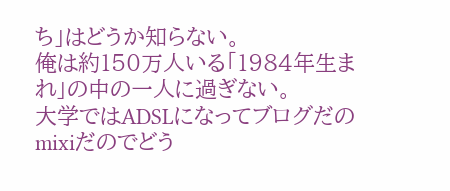ち」はどうか知らない。
俺は約150万人いる「1984年生まれ」の中の一人に過ぎない。
大学ではADSLになってブログだのmixiだのでどう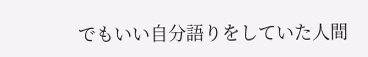でもいい自分語りをしていた人間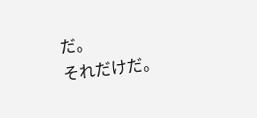だ。
それだけだ。